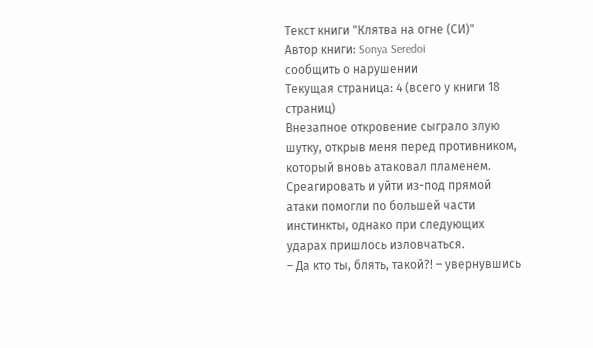Текст книги "Клятва на огне (СИ)"
Автор книги: Sonya Seredoi
сообщить о нарушении
Текущая страница: 4 (всего у книги 18 страниц)
Внезапное откровение сыграло злую шутку, открыв меня перед противником, который вновь атаковал пламенем. Среагировать и уйти из-под прямой атаки помогли по большей части инстинкты, однако при следующих ударах пришлось изловчаться.
– Да кто ты, блять, такой?! – увернувшись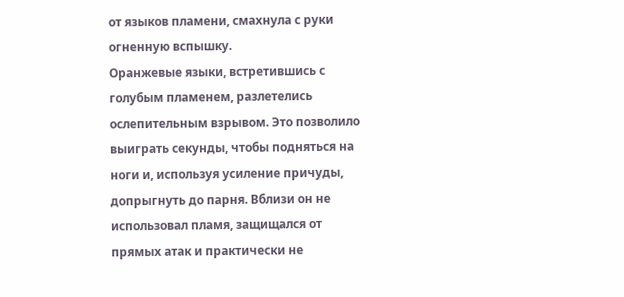от языков пламени, смахнула с руки огненную вспышку.
Оранжевые языки, встретившись с голубым пламенем, разлетелись ослепительным взрывом. Это позволило выиграть секунды, чтобы подняться на ноги и, используя усиление причуды, допрыгнуть до парня. Вблизи он не использовал пламя, защищался от прямых атак и практически не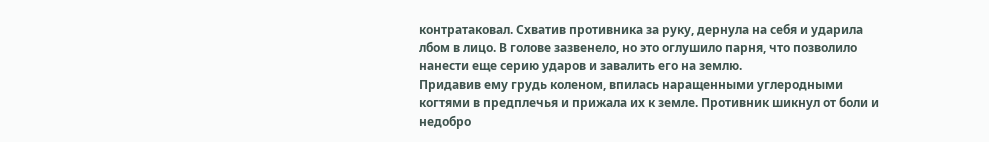контратаковал. Схватив противника за руку, дернула на себя и ударила лбом в лицо. В голове зазвенело, но это оглушило парня, что позволило нанести еще серию ударов и завалить его на землю.
Придавив ему грудь коленом, впилась наращенными углеродными когтями в предплечья и прижала их к земле. Противник шикнул от боли и недобро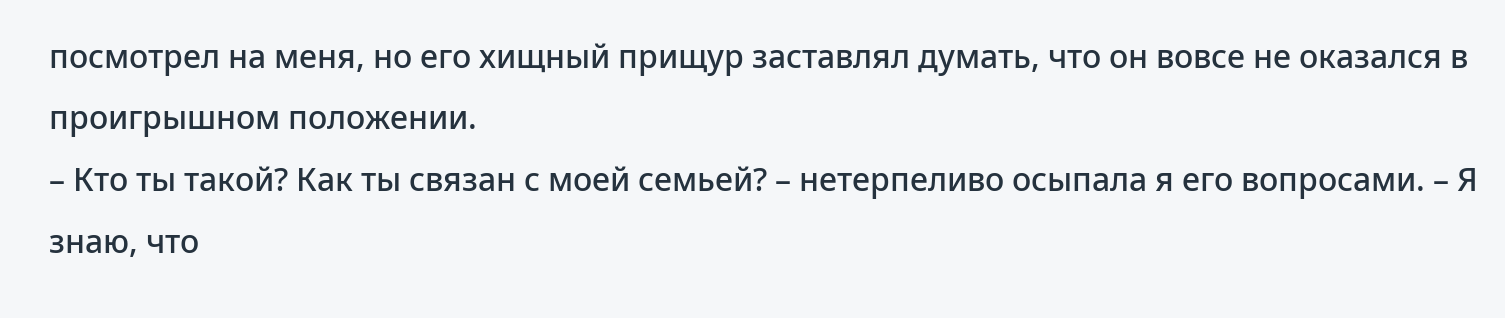посмотрел на меня, но его хищный прищур заставлял думать, что он вовсе не оказался в проигрышном положении.
– Кто ты такой? Как ты связан с моей семьей? – нетерпеливо осыпала я его вопросами. – Я знаю, что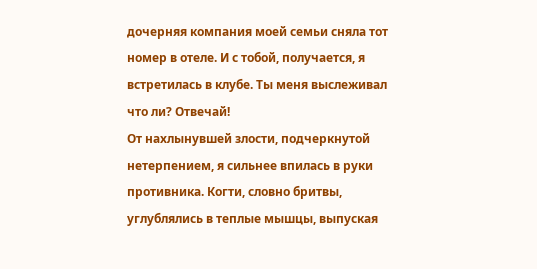дочерняя компания моей семьи сняла тот номер в отеле. И с тобой, получается, я встретилась в клубе. Ты меня выслеживал что ли? Отвечай!
От нахлынувшей злости, подчеркнутой нетерпением, я сильнее впилась в руки противника. Когти, словно бритвы, углублялись в теплые мышцы, выпуская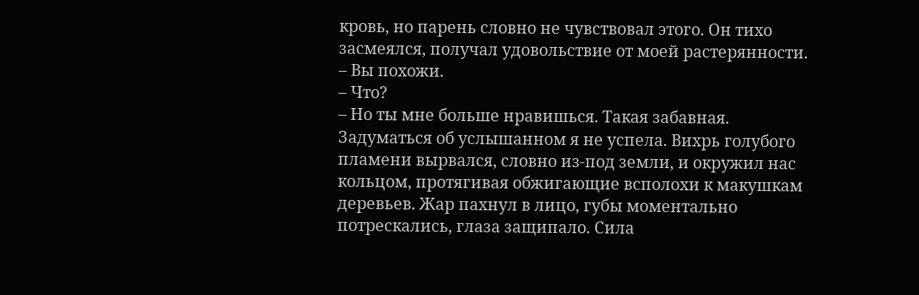кровь, но парень словно не чувствовал этого. Он тихо засмеялся, получал удовольствие от моей растерянности.
– Вы похожи.
– Что?
– Но ты мне больше нравишься. Такая забавная.
Задуматься об услышанном я не успела. Вихрь голубого пламени вырвался, словно из-под земли, и окружил нас кольцом, протягивая обжигающие всполохи к макушкам деревьев. Жар пахнул в лицо, губы моментально потрескались, глаза защипало. Сила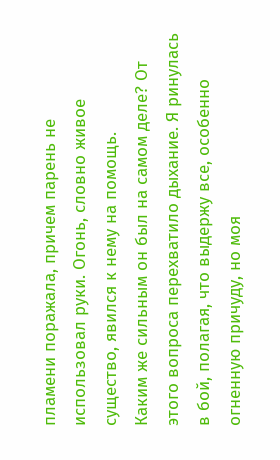пламени поражала, причем парень не использовал руки. Огонь, словно живое существо, явился к нему на помощь.
Каким же сильным он был на самом деле? От этого вопроса перехватило дыхание. Я ринулась в бой, полагая, что выдержу все, особенно огненную причуду, но моя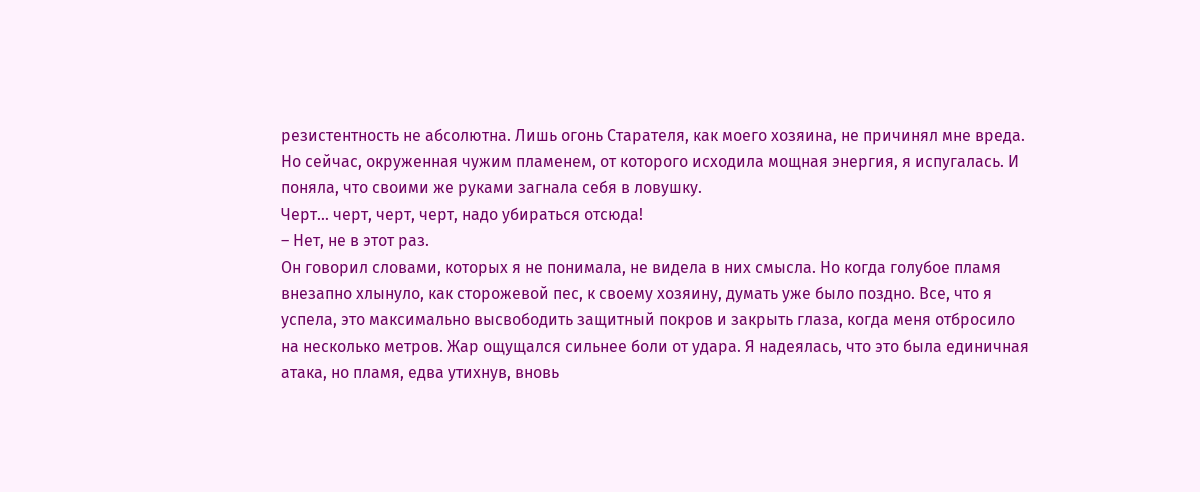резистентность не абсолютна. Лишь огонь Старателя, как моего хозяина, не причинял мне вреда. Но сейчас, окруженная чужим пламенем, от которого исходила мощная энергия, я испугалась. И поняла, что своими же руками загнала себя в ловушку.
Черт… черт, черт, черт, надо убираться отсюда!
– Нет, не в этот раз.
Он говорил словами, которых я не понимала, не видела в них смысла. Но когда голубое пламя внезапно хлынуло, как сторожевой пес, к своему хозяину, думать уже было поздно. Все, что я успела, это максимально высвободить защитный покров и закрыть глаза, когда меня отбросило на несколько метров. Жар ощущался сильнее боли от удара. Я надеялась, что это была единичная атака, но пламя, едва утихнув, вновь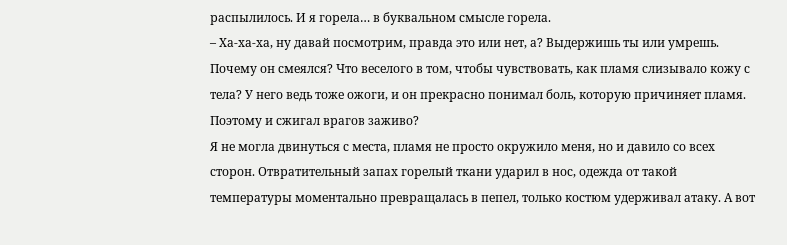распылилось. И я горела… в буквальном смысле горела.
– Ха-ха-ха, ну давай посмотрим, правда это или нет, а? Выдержишь ты или умрешь.
Почему он смеялся? Что веселого в том, чтобы чувствовать, как пламя слизывало кожу с тела? У него ведь тоже ожоги, и он прекрасно понимал боль, которую причиняет пламя. Поэтому и сжигал врагов заживо?
Я не могла двинуться с места, пламя не просто окружило меня, но и давило со всех сторон. Отвратительный запах горелый ткани ударил в нос, одежда от такой температуры моментально превращалась в пепел, только костюм удерживал атаку. А вот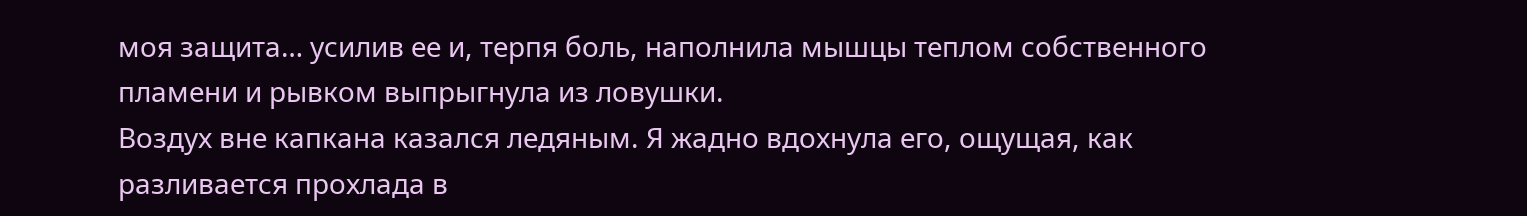моя защита… усилив ее и, терпя боль, наполнила мышцы теплом собственного пламени и рывком выпрыгнула из ловушки.
Воздух вне капкана казался ледяным. Я жадно вдохнула его, ощущая, как разливается прохлада в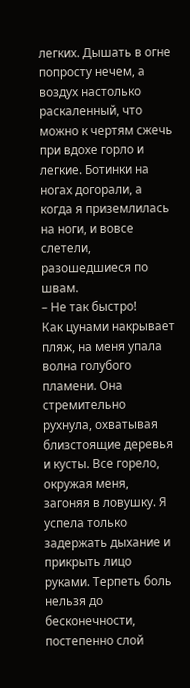легких. Дышать в огне попросту нечем, а воздух настолько раскаленный, что можно к чертям сжечь при вдохе горло и легкие. Ботинки на ногах догорали, а когда я приземлилась на ноги, и вовсе слетели, разошедшиеся по швам.
– Не так быстро!
Как цунами накрывает пляж, на меня упала волна голубого пламени. Она стремительно рухнула, охватывая близстоящие деревья и кусты. Все горело, окружая меня, загоняя в ловушку. Я успела только задержать дыхание и прикрыть лицо руками. Терпеть боль нельзя до бесконечности, постепенно слой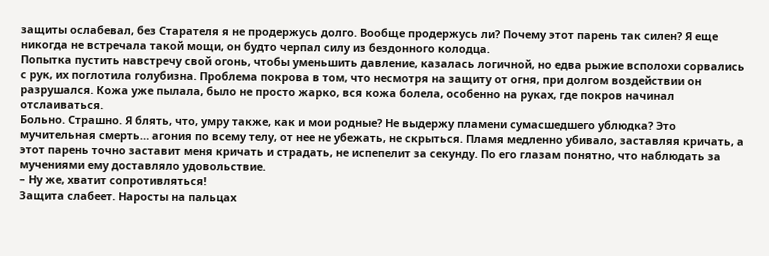защиты ослабевал, без Старателя я не продержусь долго. Вообще продержусь ли? Почему этот парень так силен? Я еще никогда не встречала такой мощи, он будто черпал силу из бездонного колодца.
Попытка пустить навстречу свой огонь, чтобы уменьшить давление, казалась логичной, но едва рыжие всполохи сорвались с рук, их поглотила голубизна. Проблема покрова в том, что несмотря на защиту от огня, при долгом воздействии он разрушался. Кожа уже пылала, было не просто жарко, вся кожа болела, особенно на руках, где покров начинал отслаиваться.
Больно. Страшно. Я блять, что, умру также, как и мои родные? Не выдержу пламени сумасшедшего ублюдка? Это мучительная смерть… агония по всему телу, от нее не убежать, не скрыться. Пламя медленно убивало, заставляя кричать, а этот парень точно заставит меня кричать и страдать, не испепелит за секунду. По его глазам понятно, что наблюдать за мучениями ему доставляло удовольствие.
– Ну же, хватит сопротивляться!
Защита слабеет. Наросты на пальцах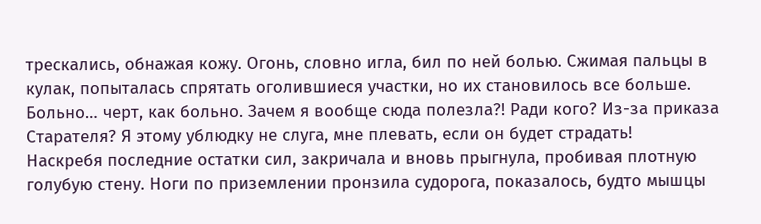трескались, обнажая кожу. Огонь, словно игла, бил по ней болью. Сжимая пальцы в кулак, попыталась спрятать оголившиеся участки, но их становилось все больше. Больно… черт, как больно. Зачем я вообще сюда полезла?! Ради кого? Из-за приказа Старателя? Я этому ублюдку не слуга, мне плевать, если он будет страдать!
Наскребя последние остатки сил, закричала и вновь прыгнула, пробивая плотную голубую стену. Ноги по приземлении пронзила судорога, показалось, будто мышцы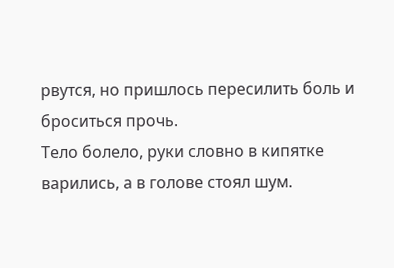рвутся, но пришлось пересилить боль и броситься прочь.
Тело болело, руки словно в кипятке варились, а в голове стоял шум.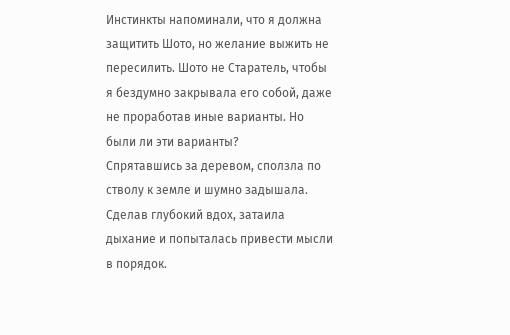Инстинкты напоминали, что я должна защитить Шото, но желание выжить не пересилить. Шото не Старатель, чтобы я бездумно закрывала его собой, даже не проработав иные варианты. Но были ли эти варианты?
Спрятавшись за деревом, сползла по стволу к земле и шумно задышала. Сделав глубокий вдох, затаила дыхание и попыталась привести мысли в порядок.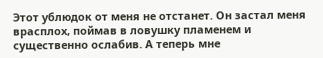Этот ублюдок от меня не отстанет. Он застал меня врасплох, поймав в ловушку пламенем и существенно ослабив. А теперь мне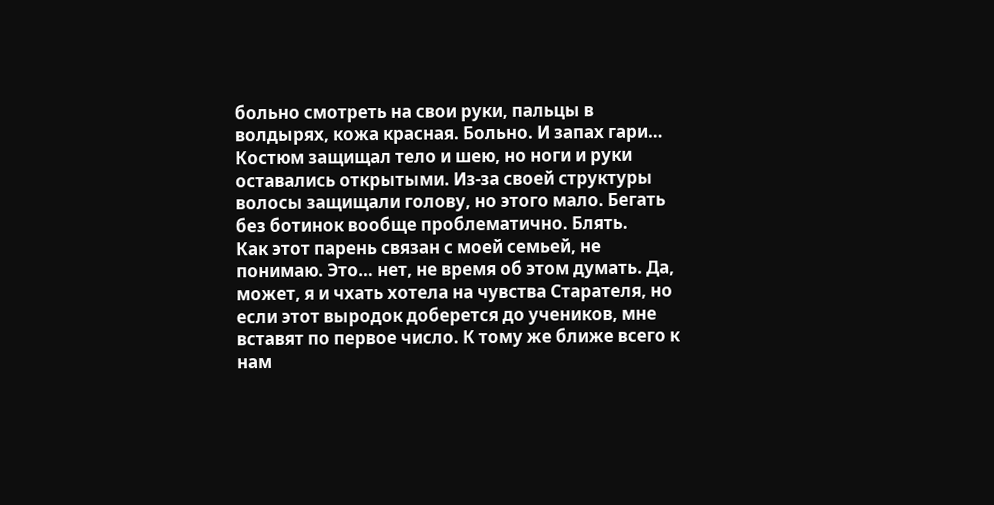больно смотреть на свои руки, пальцы в волдырях, кожа красная. Больно. И запах гари…
Костюм защищал тело и шею, но ноги и руки оставались открытыми. Из-за своей структуры волосы защищали голову, но этого мало. Бегать без ботинок вообще проблематично. Блять.
Как этот парень связан с моей семьей, не понимаю. Это… нет, не время об этом думать. Да, может, я и чхать хотела на чувства Старателя, но если этот выродок доберется до учеников, мне вставят по первое число. К тому же ближе всего к нам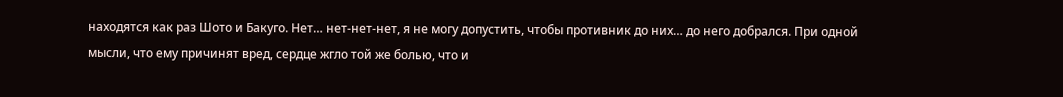находятся как раз Шото и Бакуго. Нет… нет-нет-нет, я не могу допустить, чтобы противник до них… до него добрался. При одной мысли, что ему причинят вред, сердце жгло той же болью, что и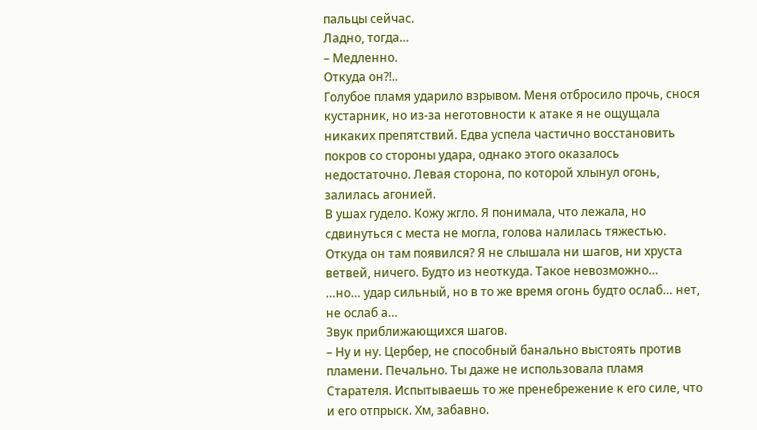пальцы сейчас.
Ладно, тогда…
– Медленно.
Откуда он?!..
Голубое пламя ударило взрывом. Меня отбросило прочь, снося кустарник, но из-за неготовности к атаке я не ощущала никаких препятствий. Едва успела частично восстановить покров со стороны удара, однако этого оказалось недостаточно. Левая сторона, по которой хлынул огонь, залилась агонией.
В ушах гудело. Кожу жгло. Я понимала, что лежала, но сдвинуться с места не могла, голова налилась тяжестью. Откуда он там появился? Я не слышала ни шагов, ни хруста ветвей, ничего. Будто из неоткуда. Такое невозможно…
…но… удар сильный, но в то же время огонь будто ослаб… нет, не ослаб а…
Звук приближающихся шагов.
– Ну и ну. Цербер, не способный банально выстоять против пламени. Печально. Ты даже не использовала пламя Старателя. Испытываешь то же пренебрежение к его силе, что и его отпрыск. Хм, забавно.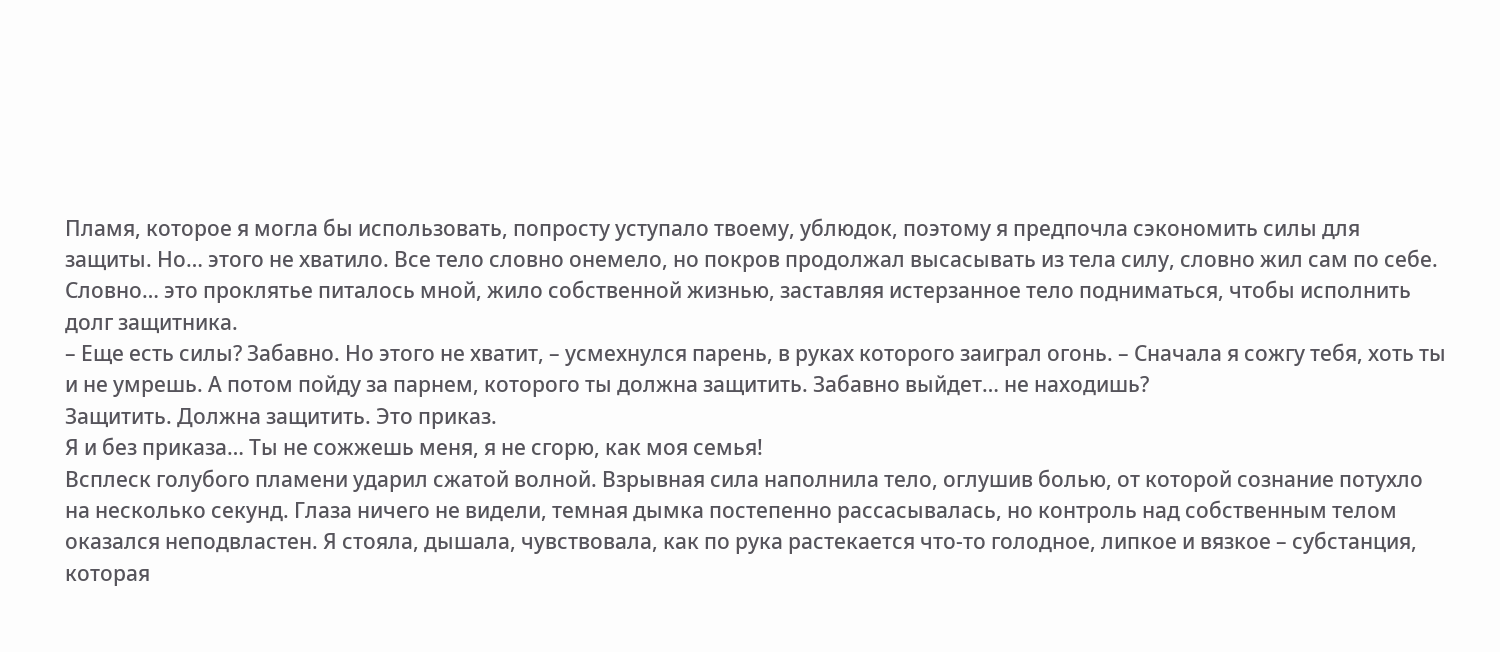Пламя, которое я могла бы использовать, попросту уступало твоему, ублюдок, поэтому я предпочла сэкономить силы для защиты. Но… этого не хватило. Все тело словно онемело, но покров продолжал высасывать из тела силу, словно жил сам по себе. Словно… это проклятье питалось мной, жило собственной жизнью, заставляя истерзанное тело подниматься, чтобы исполнить долг защитника.
– Еще есть силы? Забавно. Но этого не хватит, – усмехнулся парень, в руках которого заиграл огонь. – Сначала я сожгу тебя, хоть ты и не умрешь. А потом пойду за парнем, которого ты должна защитить. Забавно выйдет… не находишь?
Защитить. Должна защитить. Это приказ.
Я и без приказа… Ты не сожжешь меня, я не сгорю, как моя семья!
Всплеск голубого пламени ударил сжатой волной. Взрывная сила наполнила тело, оглушив болью, от которой сознание потухло на несколько секунд. Глаза ничего не видели, темная дымка постепенно рассасывалась, но контроль над собственным телом оказался неподвластен. Я стояла, дышала, чувствовала, как по рука растекается что-то голодное, липкое и вязкое – субстанция, которая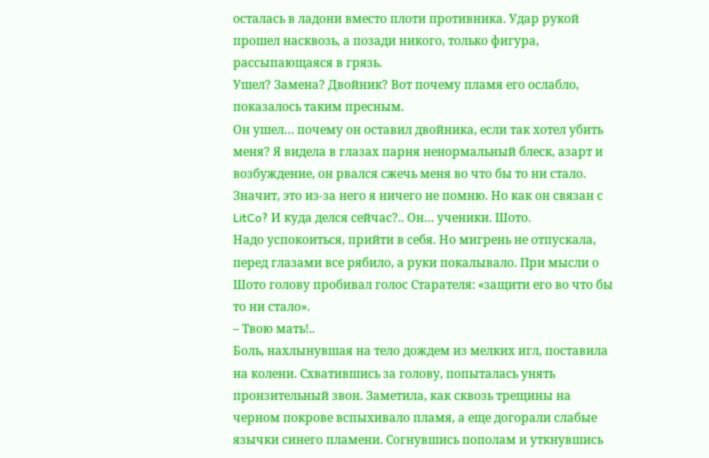осталась в ладони вместо плоти противника. Удар рукой прошел насквозь, а позади никого, только фигура, рассыпающаяся в грязь.
Ушел? Замена? Двойник? Вот почему пламя его ослабло, показалось таким пресным.
Он ушел… почему он оставил двойника, если так хотел убить меня? Я видела в глазах парня ненормальный блеск, азарт и возбуждение, он рвался сжечь меня во что бы то ни стало. Значит, это из-за него я ничего не помню. Но как он связан с LitCo? И куда делся сейчас?.. Он… ученики. Шото.
Надо успокоиться, прийти в себя. Но мигрень не отпускала, перед глазами все рябило, а руки покалывало. При мысли о Шото голову пробивал голос Старателя: «защити его во что бы то ни стало».
– Твою мать!..
Боль, нахлынувшая на тело дождем из мелких игл, поставила на колени. Схватившись за голову, попыталась унять пронзительный звон. Заметила, как сквозь трещины на черном покрове вспыхивало пламя, а еще догорали слабые язычки синего пламени. Согнувшись пополам и уткнувшись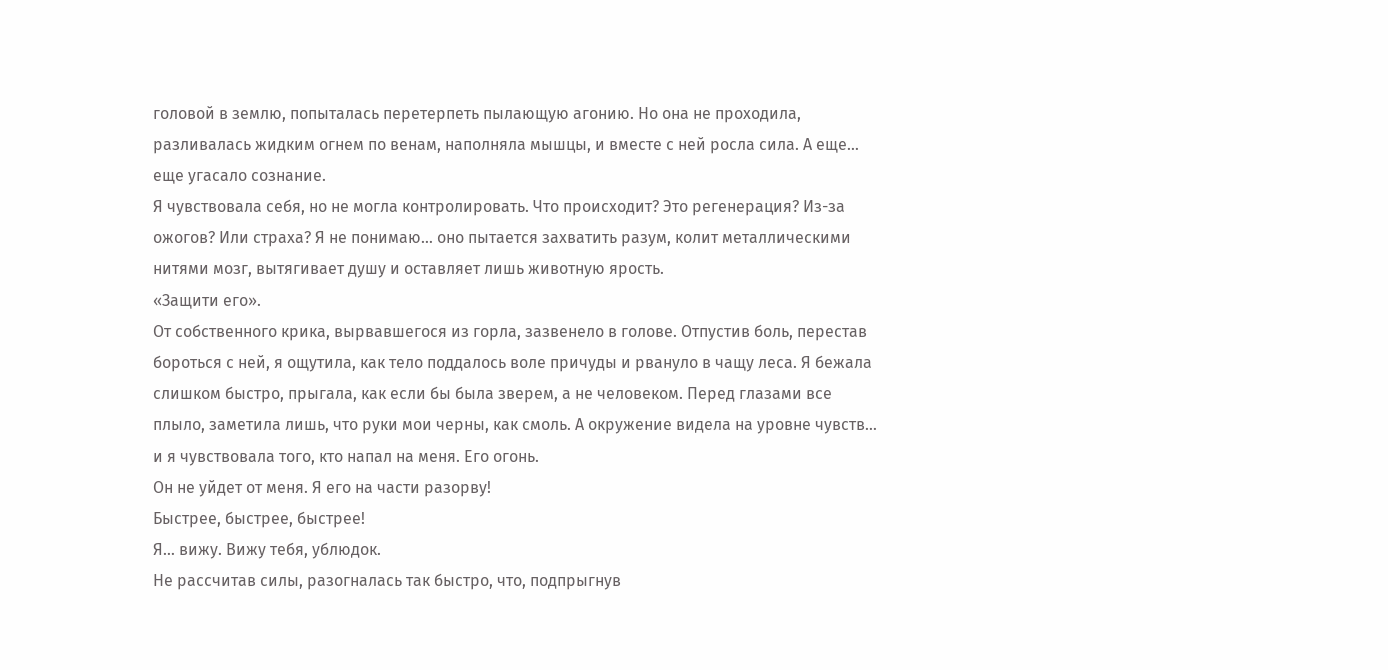головой в землю, попыталась перетерпеть пылающую агонию. Но она не проходила, разливалась жидким огнем по венам, наполняла мышцы, и вместе с ней росла сила. А еще… еще угасало сознание.
Я чувствовала себя, но не могла контролировать. Что происходит? Это регенерация? Из-за ожогов? Или страха? Я не понимаю… оно пытается захватить разум, колит металлическими нитями мозг, вытягивает душу и оставляет лишь животную ярость.
«Защити его».
От собственного крика, вырвавшегося из горла, зазвенело в голове. Отпустив боль, перестав бороться с ней, я ощутила, как тело поддалось воле причуды и рвануло в чащу леса. Я бежала слишком быстро, прыгала, как если бы была зверем, а не человеком. Перед глазами все плыло, заметила лишь, что руки мои черны, как смоль. А окружение видела на уровне чувств… и я чувствовала того, кто напал на меня. Его огонь.
Он не уйдет от меня. Я его на части разорву!
Быстрее, быстрее, быстрее!
Я… вижу. Вижу тебя, ублюдок.
Не рассчитав силы, разогналась так быстро, что, подпрыгнув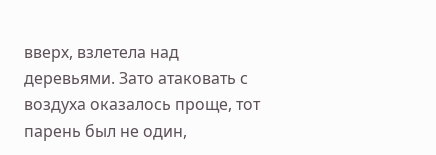вверх, взлетела над деревьями. Зато атаковать с воздуха оказалось проще, тот парень был не один,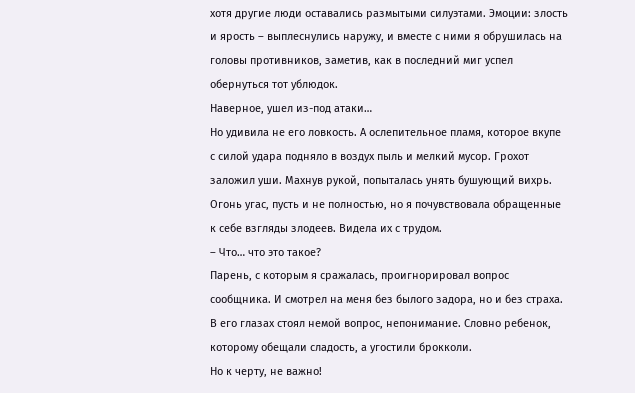хотя другие люди оставались размытыми силуэтами. Эмоции: злость и ярость – выплеснулись наружу, и вместе с ними я обрушилась на головы противников, заметив, как в последний миг успел обернуться тот ублюдок.
Наверное, ушел из-под атаки…
Но удивила не его ловкость. А ослепительное пламя, которое вкупе с силой удара подняло в воздух пыль и мелкий мусор. Грохот заложил уши. Махнув рукой, попыталась унять бушующий вихрь. Огонь угас, пусть и не полностью, но я почувствовала обращенные к себе взгляды злодеев. Видела их с трудом.
– Что… что это такое?
Парень, с которым я сражалась, проигнорировал вопрос сообщника. И смотрел на меня без былого задора, но и без страха. В его глазах стоял немой вопрос, непонимание. Словно ребенок, которому обещали сладость, а угостили брокколи.
Но к черту, не важно!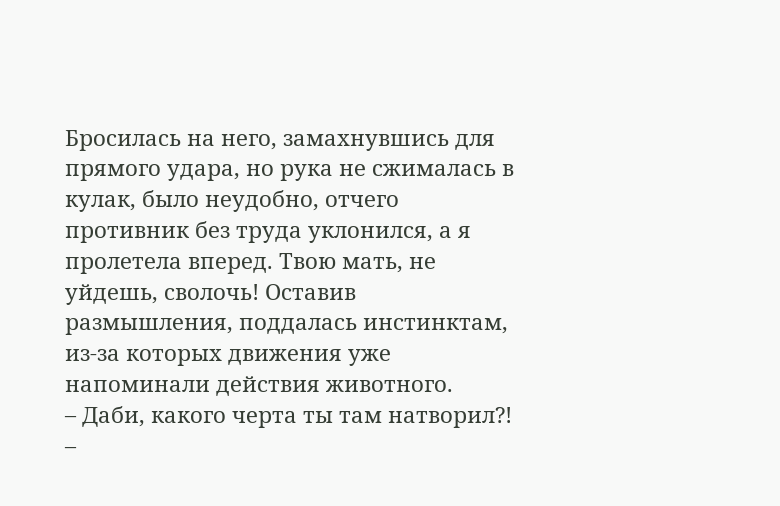Бросилась на него, замахнувшись для прямого удара, но рука не сжималась в кулак, было неудобно, отчего противник без труда уклонился, а я пролетела вперед. Твою мать, не уйдешь, сволочь! Оставив размышления, поддалась инстинктам, из-за которых движения уже напоминали действия животного.
– Даби, какого черта ты там натворил?!
–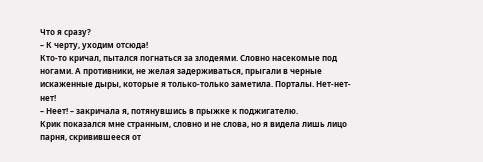Что я сразу?
– К черту, уходим отсюда!
Кто-то кричал, пытался погнаться за злодеями. Словно насекомые под ногами. А противники, не желая задерживаться, прыгали в черные искаженные дыры, которые я только-только заметила. Порталы. Нет-нет-нет!
– Неет! – закричала я, потянувшись в прыжке к поджигателю.
Крик показался мне странным, словно и не слова, но я видела лишь лицо парня, скривившееся от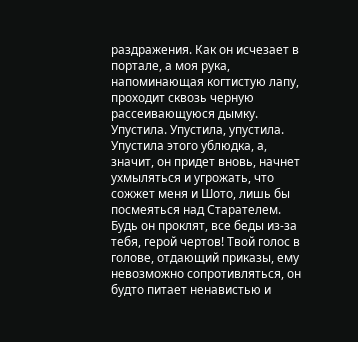раздражения. Как он исчезает в портале, а моя рука, напоминающая когтистую лапу, проходит сквозь черную рассеивающуюся дымку.
Упустила. Упустила, упустила. Упустила этого ублюдка, а, значит, он придет вновь, начнет ухмыляться и угрожать, что сожжет меня и Шото, лишь бы посмеяться над Старателем. Будь он проклят, все беды из-за тебя, герой чертов! Твой голос в голове, отдающий приказы, ему невозможно сопротивляться, он будто питает ненавистью и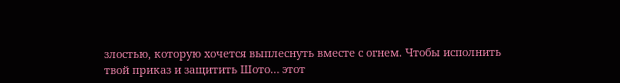злостью, которую хочется выплеснуть вместе с огнем. Чтобы исполнить твой приказ и защитить Шото… этот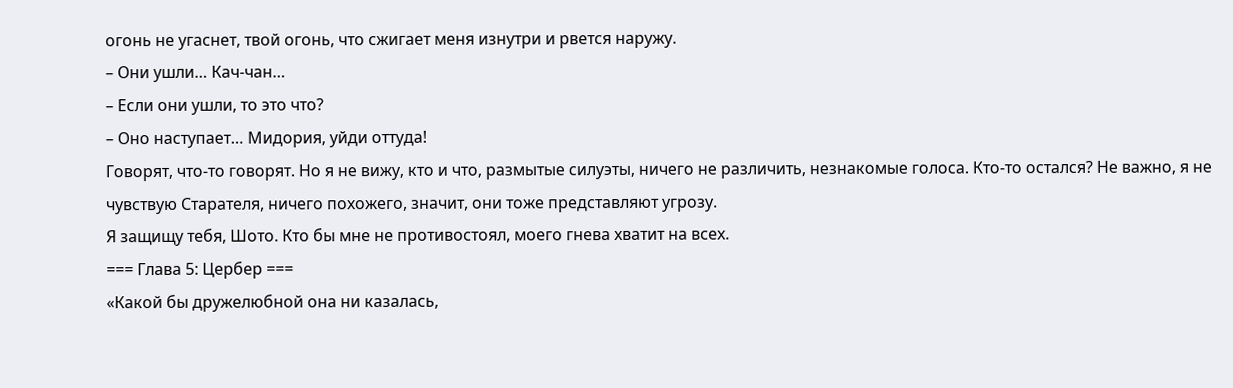огонь не угаснет, твой огонь, что сжигает меня изнутри и рвется наружу.
– Они ушли… Кач-чан…
– Если они ушли, то это что?
– Оно наступает… Мидория, уйди оттуда!
Говорят, что-то говорят. Но я не вижу, кто и что, размытые силуэты, ничего не различить, незнакомые голоса. Кто-то остался? Не важно, я не чувствую Старателя, ничего похожего, значит, они тоже представляют угрозу.
Я защищу тебя, Шото. Кто бы мне не противостоял, моего гнева хватит на всех.
=== Глава 5: Цербер ===
«Какой бы дружелюбной она ни казалась,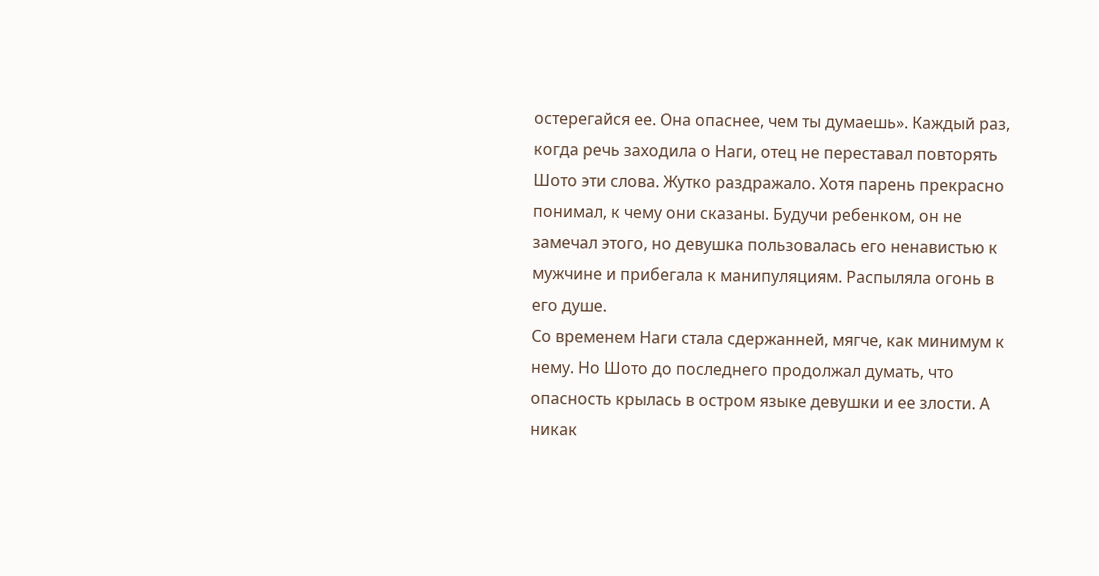остерегайся ее. Она опаснее, чем ты думаешь». Каждый раз, когда речь заходила о Наги, отец не переставал повторять Шото эти слова. Жутко раздражало. Хотя парень прекрасно понимал, к чему они сказаны. Будучи ребенком, он не замечал этого, но девушка пользовалась его ненавистью к мужчине и прибегала к манипуляциям. Распыляла огонь в его душе.
Со временем Наги стала сдержанней, мягче, как минимум к нему. Но Шото до последнего продолжал думать, что опасность крылась в остром языке девушки и ее злости. А никак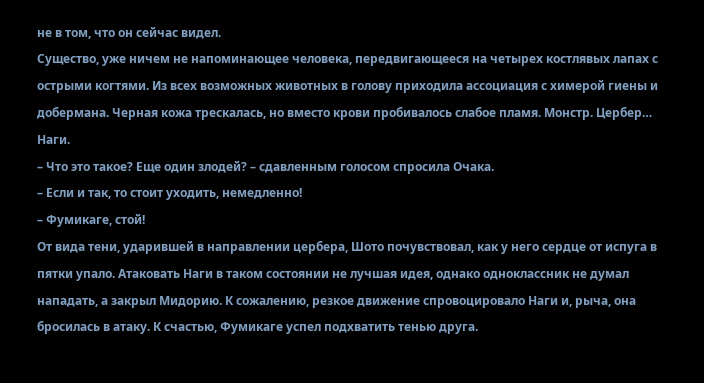не в том, что он сейчас видел.
Существо, уже ничем не напоминающее человека, передвигающееся на четырех костлявых лапах с острыми когтями. Из всех возможных животных в голову приходила ассоциация с химерой гиены и добермана. Черная кожа трескалась, но вместо крови пробивалось слабое пламя. Монстр. Цербер… Наги.
– Что это такое? Еще один злодей? – сдавленным голосом спросила Очака.
– Если и так, то стоит уходить, немедленно!
– Фумикаге, стой!
От вида тени, ударившей в направлении цербера, Шото почувствовал, как у него сердце от испуга в пятки упало. Атаковать Наги в таком состоянии не лучшая идея, однако одноклассник не думал нападать, а закрыл Мидорию. К сожалению, резкое движение спровоцировало Наги и, рыча, она бросилась в атаку. К счастью, Фумикаге успел подхватить тенью друга.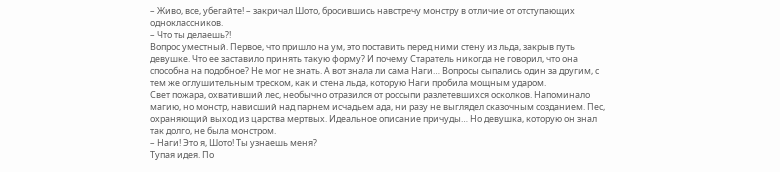– Живо, все, убегайте! – закричал Шото, бросившись навстречу монстру в отличие от отступающих одноклассников.
– Что ты делаешь?!
Вопрос уместный. Первое, что пришло на ум, это поставить перед ними стену из льда, закрыв путь девушке. Что ее заставило принять такую форму? И почему Старатель никогда не говорил, что она способна на подобное? Не мог не знать. А вот знала ли сама Наги… Вопросы сыпались один за другим, с тем же оглушительным треском, как и стена льда, которую Наги пробила мощным ударом.
Свет пожара, охвативший лес, необычно отразился от россыпи разлетевшихся осколков. Напоминало магию, но монстр, нависший над парнем исчадьем ада, ни разу не выглядел сказочным созданием. Пес, охраняющий выход из царства мертвых. Идеальное описание причуды… Но девушка, которую он знал так долго, не была монстром.
– Наги! Это я, Шото! Ты узнаешь меня?
Тупая идея. По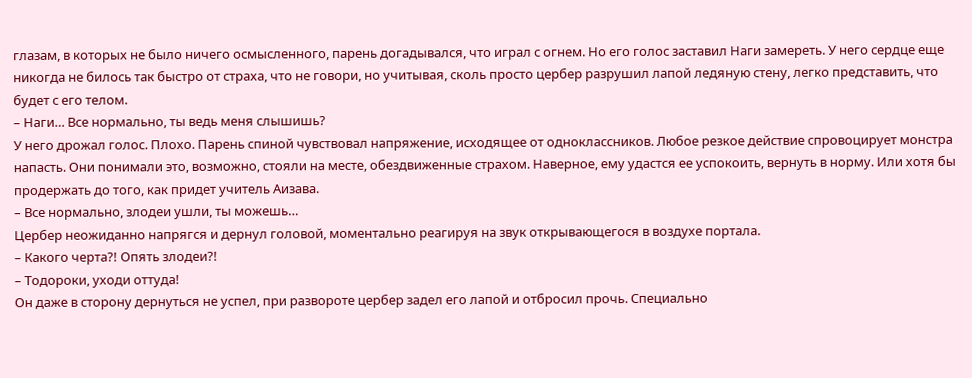глазам, в которых не было ничего осмысленного, парень догадывался, что играл с огнем. Но его голос заставил Наги замереть. У него сердце еще никогда не билось так быстро от страха, что не говори, но учитывая, сколь просто цербер разрушил лапой ледяную стену, легко представить, что будет с его телом.
– Наги… Все нормально, ты ведь меня слышишь?
У него дрожал голос. Плохо. Парень спиной чувствовал напряжение, исходящее от одноклассников. Любое резкое действие спровоцирует монстра напасть. Они понимали это, возможно, стояли на месте, обездвиженные страхом. Наверное, ему удастся ее успокоить, вернуть в норму. Или хотя бы продержать до того, как придет учитель Аизава.
– Все нормально, злодеи ушли, ты можешь…
Цербер неожиданно напрягся и дернул головой, моментально реагируя на звук открывающегося в воздухе портала.
– Какого черта?! Опять злодеи?!
– Тодороки, уходи оттуда!
Он даже в сторону дернуться не успел, при развороте цербер задел его лапой и отбросил прочь. Специально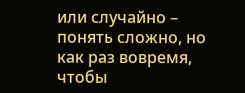или случайно – понять сложно, но как раз вовремя, чтобы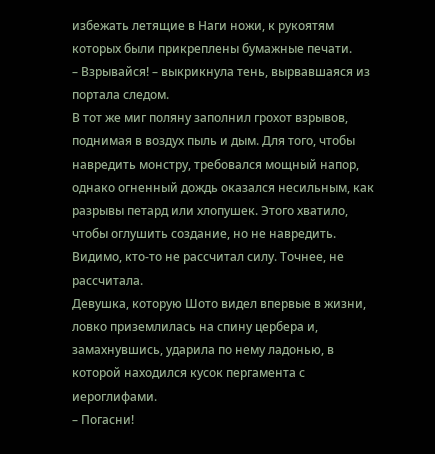избежать летящие в Наги ножи, к рукоятям которых были прикреплены бумажные печати.
– Взрывайся! – выкрикнула тень, вырвавшаяся из портала следом.
В тот же миг поляну заполнил грохот взрывов, поднимая в воздух пыль и дым. Для того, чтобы навредить монстру, требовался мощный напор, однако огненный дождь оказался несильным, как разрывы петард или хлопушек. Этого хватило, чтобы оглушить создание, но не навредить. Видимо, кто-то не рассчитал силу. Точнее, не рассчитала.
Девушка, которую Шото видел впервые в жизни, ловко приземлилась на спину цербера и, замахнувшись, ударила по нему ладонью, в которой находился кусок пергамента с иероглифами.
– Погасни!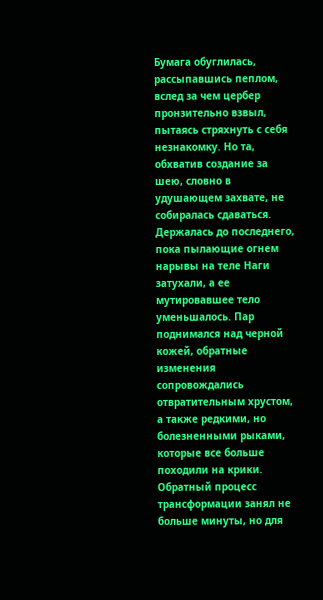Бумага обуглилась, рассыпавшись пеплом, вслед за чем цербер пронзительно взвыл, пытаясь стряхнуть с себя незнакомку. Но та, обхватив создание за шею, словно в удушающем захвате, не собиралась сдаваться. Держалась до последнего, пока пылающие огнем нарывы на теле Наги затухали, а ее мутировавшее тело уменьшалось. Пар поднимался над черной кожей, обратные изменения сопровождались отвратительным хрустом, а также редкими, но болезненными рыками, которые все больше походили на крики.
Обратный процесс трансформации занял не больше минуты, но для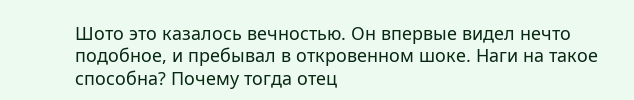Шото это казалось вечностью. Он впервые видел нечто подобное, и пребывал в откровенном шоке. Наги на такое способна? Почему тогда отец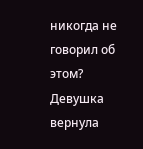никогда не говорил об этом? Девушка вернула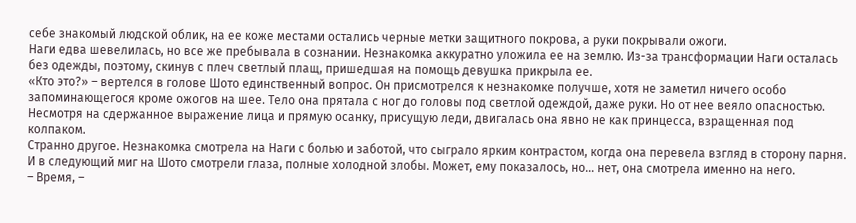себе знакомый людской облик, на ее коже местами остались черные метки защитного покрова, а руки покрывали ожоги.
Наги едва шевелилась, но все же пребывала в сознании. Незнакомка аккуратно уложила ее на землю. Из-за трансформации Наги осталась без одежды, поэтому, скинув с плеч светлый плащ, пришедшая на помощь девушка прикрыла ее.
«Кто это?» – вертелся в голове Шото единственный вопрос. Он присмотрелся к незнакомке получше, хотя не заметил ничего особо запоминающегося кроме ожогов на шее. Тело она прятала с ног до головы под светлой одеждой, даже руки. Но от нее веяло опасностью. Несмотря на сдержанное выражение лица и прямую осанку, присущую леди, двигалась она явно не как принцесса, взращенная под колпаком.
Странно другое. Незнакомка смотрела на Наги с болью и заботой, что сыграло ярким контрастом, когда она перевела взгляд в сторону парня. И в следующий миг на Шото смотрели глаза, полные холодной злобы. Может, ему показалось, но… нет, она смотрела именно на него.
– Время, –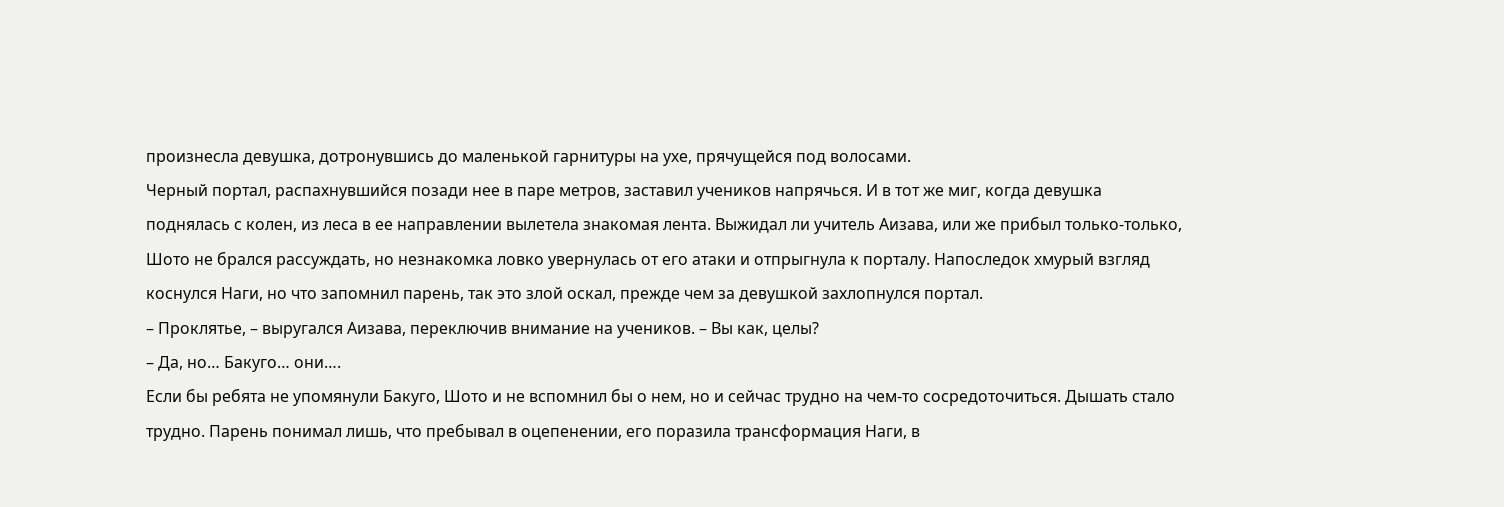произнесла девушка, дотронувшись до маленькой гарнитуры на ухе, прячущейся под волосами.
Черный портал, распахнувшийся позади нее в паре метров, заставил учеников напрячься. И в тот же миг, когда девушка поднялась с колен, из леса в ее направлении вылетела знакомая лента. Выжидал ли учитель Аизава, или же прибыл только-только, Шото не брался рассуждать, но незнакомка ловко увернулась от его атаки и отпрыгнула к порталу. Напоследок хмурый взгляд коснулся Наги, но что запомнил парень, так это злой оскал, прежде чем за девушкой захлопнулся портал.
– Проклятье, – выругался Аизава, переключив внимание на учеников. – Вы как, целы?
– Да, но… Бакуго… они….
Если бы ребята не упомянули Бакуго, Шото и не вспомнил бы о нем, но и сейчас трудно на чем-то сосредоточиться. Дышать стало трудно. Парень понимал лишь, что пребывал в оцепенении, его поразила трансформация Наги, в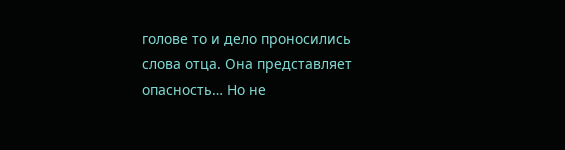голове то и дело проносились слова отца. Она представляет опасность… Но не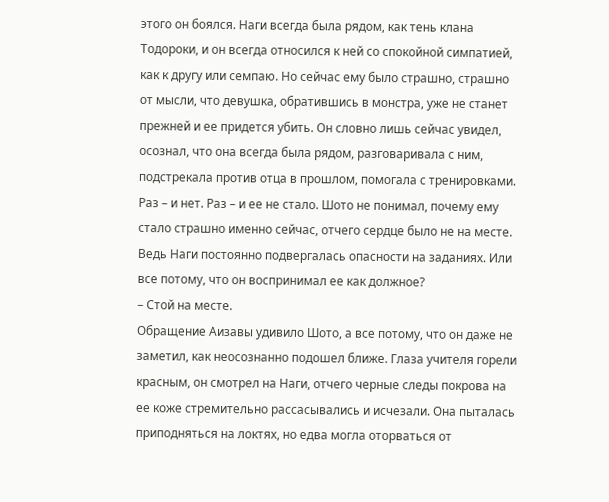этого он боялся. Наги всегда была рядом, как тень клана Тодороки, и он всегда относился к ней со спокойной симпатией, как к другу или семпаю. Но сейчас ему было страшно, страшно от мысли, что девушка, обратившись в монстра, уже не станет прежней и ее придется убить. Он словно лишь сейчас увидел, осознал, что она всегда была рядом, разговаривала с ним, подстрекала против отца в прошлом, помогала с тренировками.
Раз – и нет. Раз – и ее не стало. Шото не понимал, почему ему стало страшно именно сейчас, отчего сердце было не на месте. Ведь Наги постоянно подвергалась опасности на заданиях. Или все потому, что он воспринимал ее как должное?
– Стой на месте.
Обращение Аизавы удивило Шото, а все потому, что он даже не заметил, как неосознанно подошел ближе. Глаза учителя горели красным, он смотрел на Наги, отчего черные следы покрова на ее коже стремительно рассасывались и исчезали. Она пыталась приподняться на локтях, но едва могла оторваться от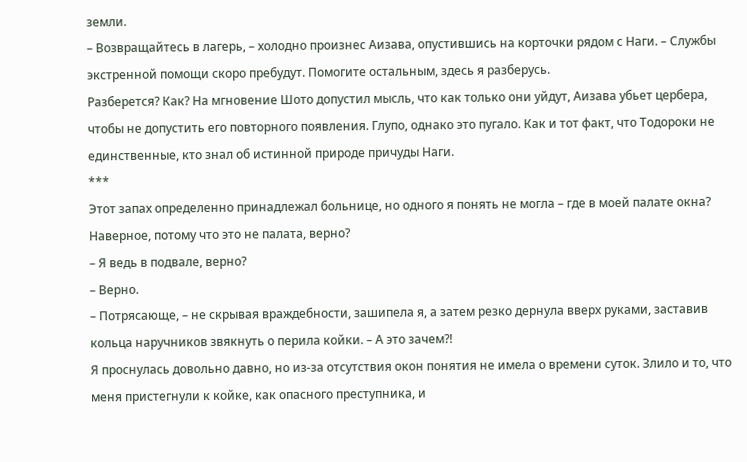земли.
– Возвращайтесь в лагерь, – холодно произнес Аизава, опустившись на корточки рядом с Наги. – Службы экстренной помощи скоро пребудут. Помогите остальным, здесь я разберусь.
Разберется? Как? На мгновение Шото допустил мысль, что как только они уйдут, Аизава убьет цербера, чтобы не допустить его повторного появления. Глупо, однако это пугало. Как и тот факт, что Тодороки не единственные, кто знал об истинной природе причуды Наги.
***
Этот запах определенно принадлежал больнице, но одного я понять не могла – где в моей палате окна? Наверное, потому что это не палата, верно?
– Я ведь в подвале, верно?
– Верно.
– Потрясающе, – не скрывая враждебности, зашипела я, а затем резко дернула вверх руками, заставив кольца наручников звякнуть о перила койки. – А это зачем?!
Я проснулась довольно давно, но из-за отсутствия окон понятия не имела о времени суток. Злило и то, что меня пристегнули к койке, как опасного преступника, и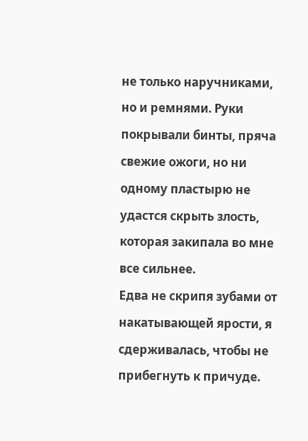не только наручниками, но и ремнями. Руки покрывали бинты, пряча свежие ожоги, но ни одному пластырю не удастся скрыть злость, которая закипала во мне все сильнее.
Едва не скрипя зубами от накатывающей ярости, я сдерживалась, чтобы не прибегнуть к причуде.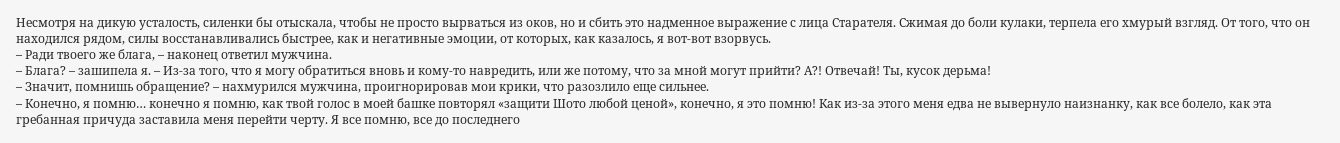Несмотря на дикую усталость, силенки бы отыскала, чтобы не просто вырваться из оков, но и сбить это надменное выражение с лица Старателя. Сжимая до боли кулаки, терпела его хмурый взгляд. От того, что он находился рядом, силы восстанавливались быстрее, как и негативные эмоции, от которых, как казалось, я вот-вот взорвусь.
– Ради твоего же блага, – наконец ответил мужчина.
– Блага? – зашипела я. – Из-за того, что я могу обратиться вновь и кому-то навредить, или же потому, что за мной могут прийти? А?! Отвечай! Ты, кусок дерьма!
– Значит, помнишь обращение? – нахмурился мужчина, проигнорировав мои крики, что разозлило еще сильнее.
– Конечно, я помню… конечно я помню, как твой голос в моей башке повторял «защити Шото любой ценой», конечно, я это помню! Как из-за этого меня едва не вывернуло наизнанку, как все болело, как эта гребанная причуда заставила меня перейти черту. Я все помню, все до последнего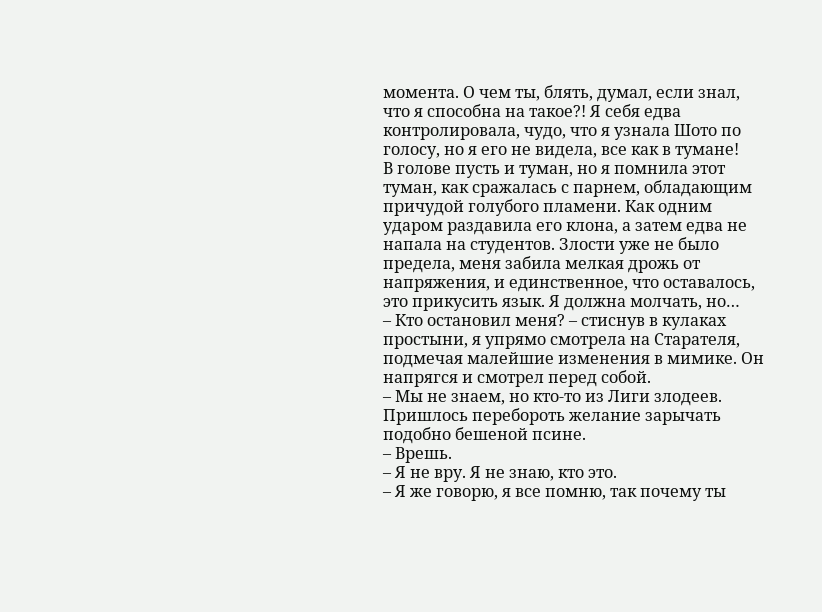момента. О чем ты, блять, думал, если знал, что я способна на такое?! Я себя едва контролировала, чудо, что я узнала Шото по голосу, но я его не видела, все как в тумане!
В голове пусть и туман, но я помнила этот туман, как сражалась с парнем, обладающим причудой голубого пламени. Как одним ударом раздавила его клона, а затем едва не напала на студентов. Злости уже не было предела, меня забила мелкая дрожь от напряжения, и единственное, что оставалось, это прикусить язык. Я должна молчать, но…
– Кто остановил меня? – стиснув в кулаках простыни, я упрямо смотрела на Старателя, подмечая малейшие изменения в мимике. Он напрягся и смотрел перед собой.
– Мы не знаем, но кто-то из Лиги злодеев.
Пришлось перебороть желание зарычать подобно бешеной псине.
– Врешь.
– Я не вру. Я не знаю, кто это.
– Я же говорю, я все помню, так почему ты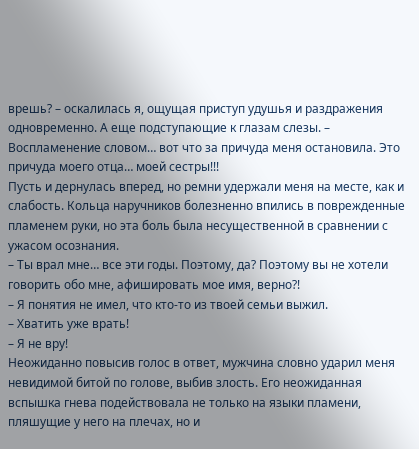врешь? – оскалилась я, ощущая приступ удушья и раздражения одновременно. А еще подступающие к глазам слезы. – Воспламенение словом… вот что за причуда меня остановила. Это причуда моего отца… моей сестры!!!
Пусть и дернулась вперед, но ремни удержали меня на месте, как и слабость. Кольца наручников болезненно впились в поврежденные пламенем руки, но эта боль была несущественной в сравнении с ужасом осознания.
– Ты врал мне… все эти годы. Поэтому, да? Поэтому вы не хотели говорить обо мне, афишировать мое имя, верно?!
– Я понятия не имел, что кто-то из твоей семьи выжил.
– Хватить уже врать!
– Я не вру!
Неожиданно повысив голос в ответ, мужчина словно ударил меня невидимой битой по голове, выбив злость. Его неожиданная вспышка гнева подействовала не только на языки пламени, пляшущие у него на плечах, но и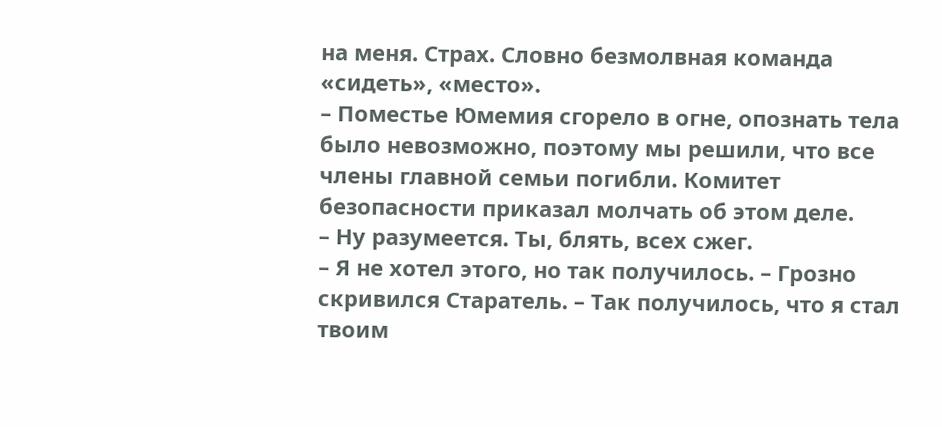на меня. Страх. Словно безмолвная команда «сидеть», «место».
– Поместье Юмемия сгорело в огне, опознать тела было невозможно, поэтому мы решили, что все члены главной семьи погибли. Комитет безопасности приказал молчать об этом деле.
– Ну разумеется. Ты, блять, всех сжег.
– Я не хотел этого, но так получилось. – Грозно скривился Старатель. – Так получилось, что я стал твоим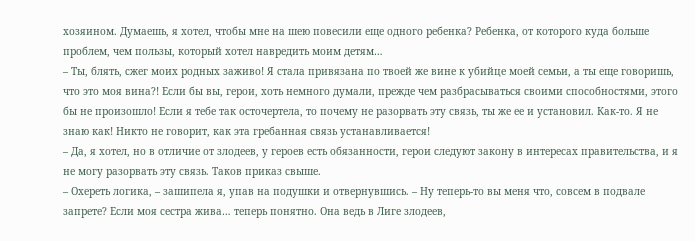хозяином. Думаешь, я хотел, чтобы мне на шею повесили еще одного ребенка? Ребенка, от которого куда больше проблем, чем пользы, который хотел навредить моим детям…
– Ты, блять, сжег моих родных заживо! Я стала привязана по твоей же вине к убийце моей семьи, а ты еще говоришь, что это моя вина?! Если бы вы, герои, хоть немного думали, прежде чем разбрасываться своими способностями, этого бы не произошло! Если я тебе так осточертела, то почему не разорвать эту связь, ты же ее и установил. Как-то. Я не знаю как! Никто не говорит, как эта гребанная связь устанавливается!
– Да, я хотел, но в отличие от злодеев, у героев есть обязанности, герои следуют закону в интересах правительства, и я не могу разорвать эту связь. Таков приказ свыше.
– Охереть логика, – зашипела я, упав на подушки и отвернувшись. – Ну теперь-то вы меня что, совсем в подвале запрете? Если моя сестра жива… теперь понятно. Она ведь в Лиге злодеев,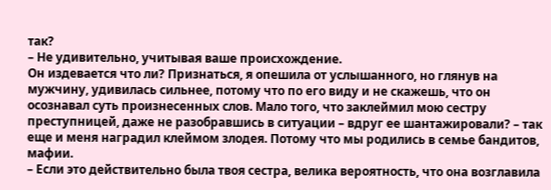так?
– Не удивительно, учитывая ваше происхождение.
Он издевается что ли? Признаться, я опешила от услышанного, но глянув на мужчину, удивилась сильнее, потому что по его виду и не скажешь, что он осознавал суть произнесенных слов. Мало того, что заклеймил мою сестру преступницей, даже не разобравшись в ситуации – вдруг ее шантажировали? – так еще и меня наградил клеймом злодея. Потому что мы родились в семье бандитов, мафии.
– Если это действительно была твоя сестра, велика вероятность, что она возглавила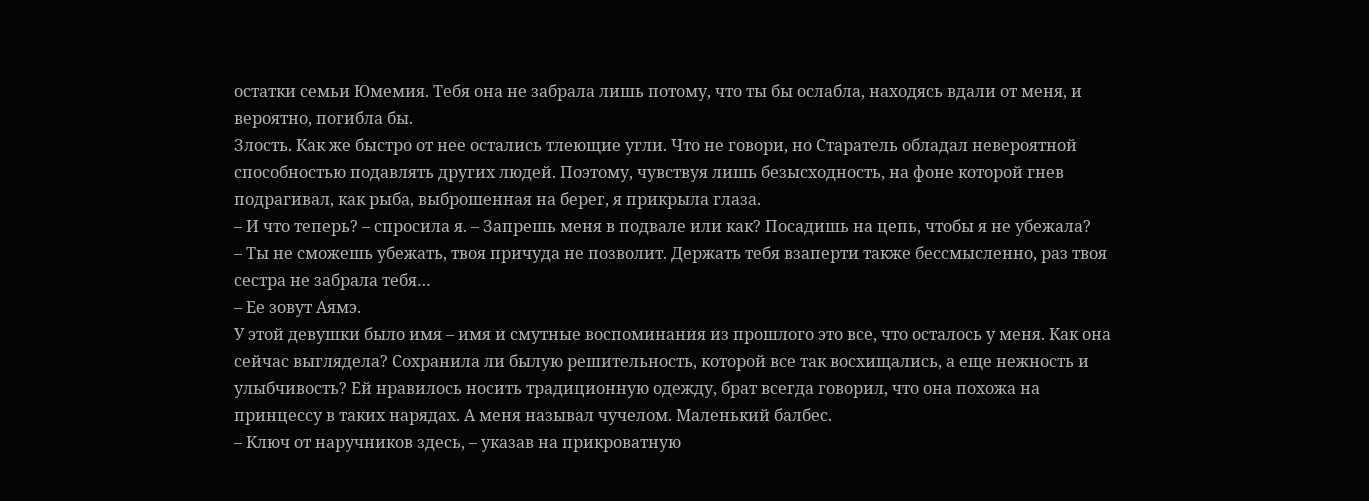остатки семьи Юмемия. Тебя она не забрала лишь потому, что ты бы ослабла, находясь вдали от меня, и вероятно, погибла бы.
Злость. Как же быстро от нее остались тлеющие угли. Что не говори, но Старатель обладал невероятной способностью подавлять других людей. Поэтому, чувствуя лишь безысходность, на фоне которой гнев подрагивал, как рыба, выброшенная на берег, я прикрыла глаза.
– И что теперь? – спросила я. – Запрешь меня в подвале или как? Посадишь на цепь, чтобы я не убежала?
– Ты не сможешь убежать, твоя причуда не позволит. Держать тебя взаперти также бессмысленно, раз твоя сестра не забрала тебя…
– Ее зовут Аямэ.
У этой девушки было имя – имя и смутные воспоминания из прошлого это все, что осталось у меня. Как она сейчас выглядела? Сохранила ли былую решительность, которой все так восхищались, а еще нежность и улыбчивость? Ей нравилось носить традиционную одежду, брат всегда говорил, что она похожа на принцессу в таких нарядах. А меня называл чучелом. Маленький балбес.
– Ключ от наручников здесь, – указав на прикроватную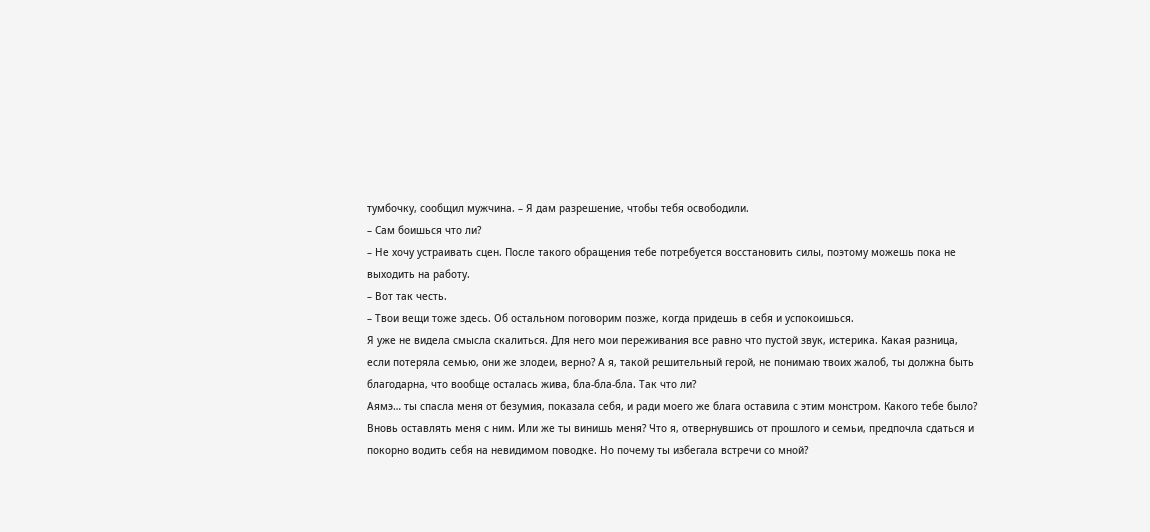тумбочку, сообщил мужчина. – Я дам разрешение, чтобы тебя освободили.
– Сам боишься что ли?
– Не хочу устраивать сцен. После такого обращения тебе потребуется восстановить силы, поэтому можешь пока не выходить на работу.
– Вот так честь.
– Твои вещи тоже здесь. Об остальном поговорим позже, когда придешь в себя и успокоишься.
Я уже не видела смысла скалиться. Для него мои переживания все равно что пустой звук, истерика. Какая разница, если потеряла семью, они же злодеи, верно? А я, такой решительный герой, не понимаю твоих жалоб, ты должна быть благодарна, что вообще осталась жива, бла-бла-бла. Так что ли?
Аямэ… ты спасла меня от безумия, показала себя, и ради моего же блага оставила с этим монстром. Какого тебе было? Вновь оставлять меня с ним. Или же ты винишь меня? Что я, отвернувшись от прошлого и семьи, предпочла сдаться и покорно водить себя на невидимом поводке. Но почему ты избегала встречи со мной?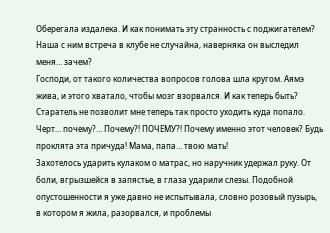Оберегала издалека. И как понимать эту странность с поджигателем? Наша с ним встреча в клубе не случайна, наверняка он выследил меня… зачем?
Господи, от такого количества вопросов голова шла кругом. Аямэ жива, и этого хватало, чтобы мозг взорвался. И как теперь быть? Старатель не позволит мне теперь так просто уходить куда попало. Черт… почему?… Почему?! ПОЧЕМУ?! Почему именно этот человек? Будь проклята эта причуда! Мама, папа… твою мать!
Захотелось ударить кулаком о матрас, но наручник удержал руку. От боли, вгрызшейся в запястье, в глаза ударили слезы. Подобной опустошенности я уже давно не испытывала, словно розовый пузырь, в котором я жила, разорвался, и проблемы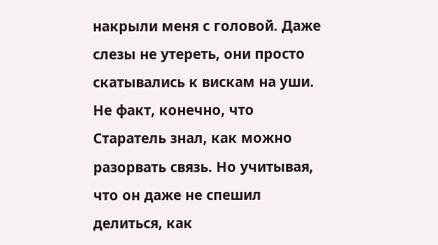накрыли меня с головой. Даже слезы не утереть, они просто скатывались к вискам на уши.
Не факт, конечно, что Старатель знал, как можно разорвать связь. Но учитывая, что он даже не спешил делиться, как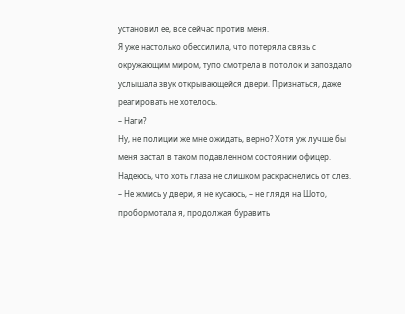установил ее, все сейчас против меня.
Я уже настолько обессилила, что потеряла связь с окружающим миром, тупо смотрела в потолок и запоздало услышала звук открывающейся двери. Признаться, даже реагировать не хотелось.
– Наги?
Ну, не полиции же мне ожидать, верно? Хотя уж лучше бы меня застал в таком подавленном состоянии офицер. Надеюсь, что хоть глаза не слишком раскраснелись от слез.
– Не жмись у двери, я не кусаюсь, – не глядя на Шото, пробормотала я, продолжая буравить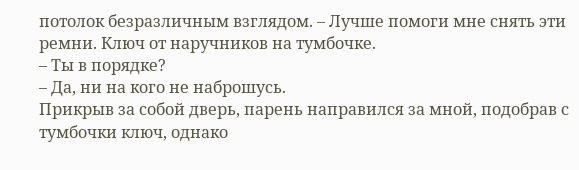потолок безразличным взглядом. – Лучше помоги мне снять эти ремни. Ключ от наручников на тумбочке.
– Ты в порядке?
– Да, ни на кого не наброшусь.
Прикрыв за собой дверь, парень направился за мной, подобрав с тумбочки ключ, однако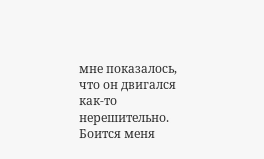мне показалось, что он двигался как-то нерешительно. Боится меня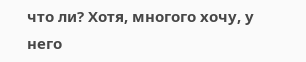что ли? Хотя, многого хочу, у него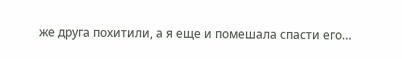же друга похитили, а я еще и помешала спасти его…